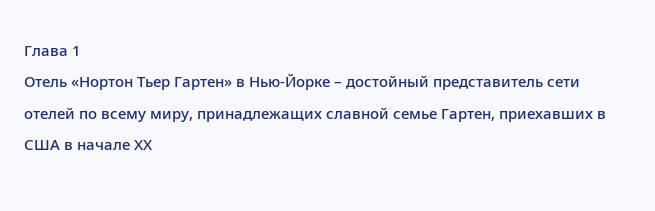Глава 1
Отель «Нортон Тьер Гартен» в Нью-Йорке – достойный представитель сети отелей по всему миру, принадлежащих славной семье Гартен, приехавших в США в начале ХХ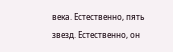века. Естественно, пять звезд. Естественно, он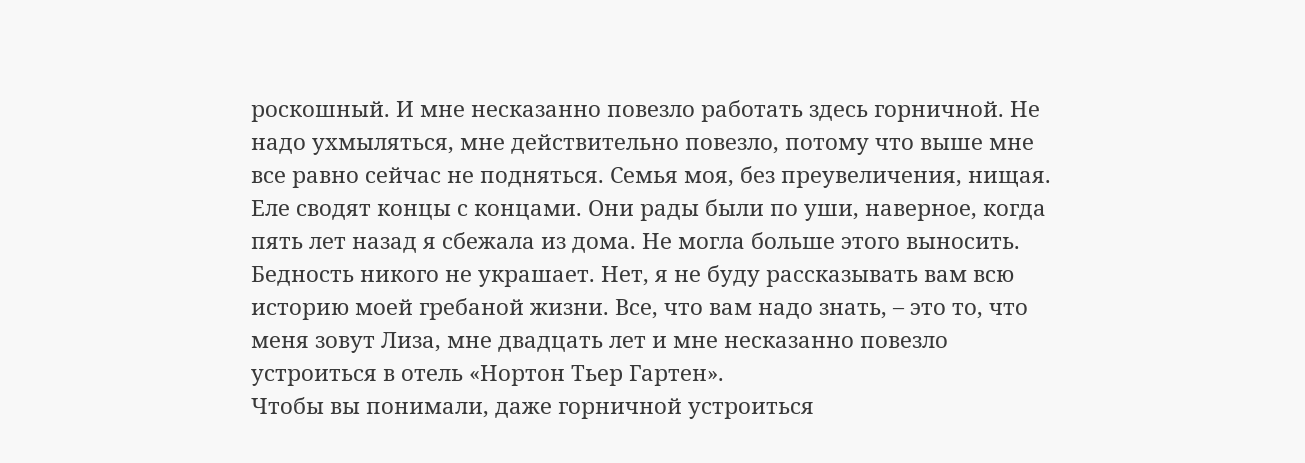роскошный. И мне несказанно повезло работать здесь горничной. Не надо ухмыляться, мне действительно повезло, потому что выше мне все равно сейчас не подняться. Семья моя, без преувеличения, нищая. Еле сводят концы с концами. Они рады были по уши, наверное, когда пять лет назад я сбежала из дома. Не могла больше этого выносить. Бедность никого не украшает. Нет, я не буду рассказывать вам всю историю моей гребаной жизни. Все, что вам надо знать, – это то, что меня зовут Лиза, мне двадцать лет и мне несказанно повезло устроиться в отель «Нортон Тьер Гартен».
Чтобы вы понимали, даже горничной устроиться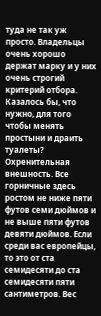туда не так уж просто. Владельцы очень хорошо держат марку и у них очень строгий критерий отбора. Казалось бы, что нужно, для того чтобы менять простыни и драить туалеты? Охренительная внешность. Все горничные здесь ростом не ниже пяти футов семи дюймов и не выше пяти футов девяти дюймов. Если среди вас европейцы, то это от ста семидесяти до ста семидесяти пяти сантиметров. Вес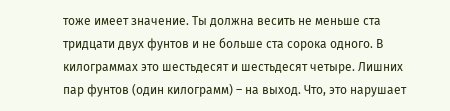тоже имеет значение. Ты должна весить не меньше ста тридцати двух фунтов и не больше ста сорока одного. В килограммах это шестьдесят и шестьдесят четыре. Лишних пар фунтов (один килограмм) – на выход. Что, это нарушает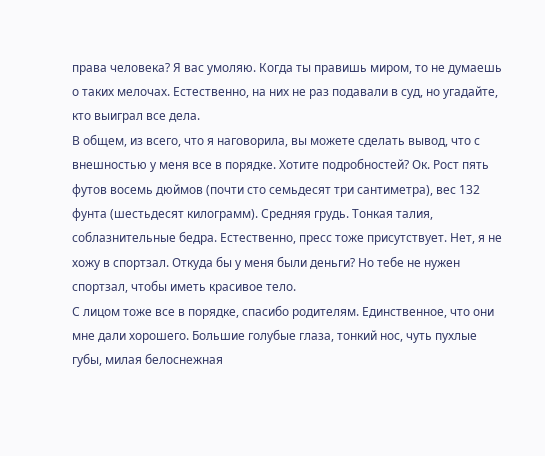права человека? Я вас умоляю. Когда ты правишь миром, то не думаешь о таких мелочах. Естественно, на них не раз подавали в суд, но угадайте, кто выиграл все дела.
В общем, из всего, что я наговорила, вы можете сделать вывод, что с внешностью у меня все в порядке. Хотите подробностей? Ок. Рост пять футов восемь дюймов (почти сто семьдесят три сантиметра), вес 132 фунта (шестьдесят килограмм). Средняя грудь. Тонкая талия, соблазнительные бедра. Естественно, пресс тоже присутствует. Нет, я не хожу в спортзал. Откуда бы у меня были деньги? Но тебе не нужен спортзал, чтобы иметь красивое тело.
С лицом тоже все в порядке, спасибо родителям. Единственное, что они мне дали хорошего. Большие голубые глаза, тонкий нос, чуть пухлые губы, милая белоснежная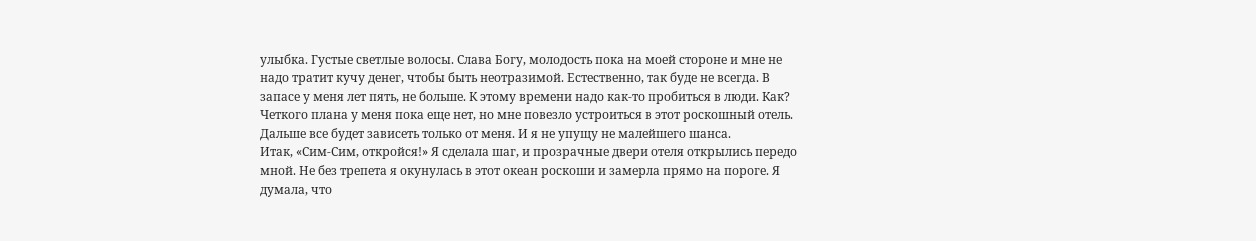улыбка. Густые светлые волосы. Слава Богу, молодость пока на моей стороне и мне не надо тратит кучу денег, чтобы быть неотразимой. Естественно, так буде не всегда. В запасе у меня лет пять, не больше. К этому времени надо как-то пробиться в люди. Как? Четкого плана у меня пока еще нет, но мне повезло устроиться в этот роскошный отель. Дальше все будет зависеть только от меня. И я не упущу не малейшего шанса.
Итак, «Сим-Сим, откройся!» Я сделала шаг, и прозрачные двери отеля открылись передо мной. Не без трепета я окунулась в этот океан роскоши и замерла прямо на пороге. Я думала, что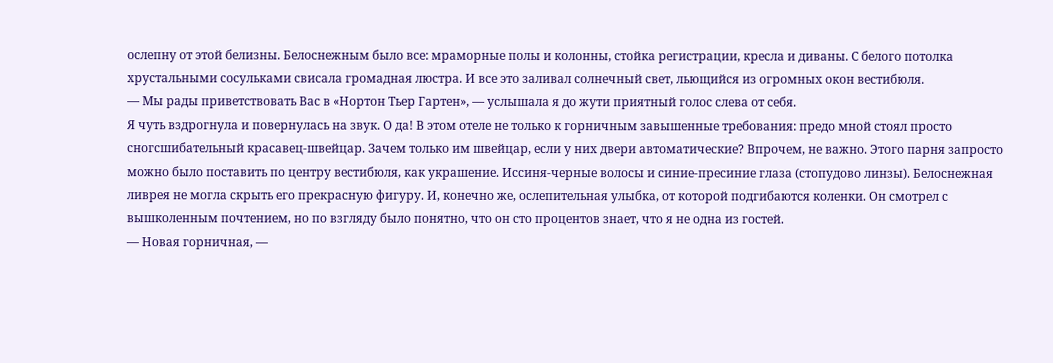ослепну от этой белизны. Белоснежным было все: мраморные полы и колонны, стойка регистрации, кресла и диваны. С белого потолка хрустальными сосульками свисала громадная люстра. И все это заливал солнечный свет, льющийся из огромных окон вестибюля.
— Мы рады приветствовать Вас в «Нортон Тьер Гартен», — услышала я до жути приятный голос слева от себя.
Я чуть вздрогнула и повернулась на звук. О да! В этом отеле не только к горничным завышенные требования: предо мной стоял просто сногсшибательный красавец-швейцар. Зачем только им швейцар, если у них двери автоматические? Впрочем, не важно. Этого парня запросто можно было поставить по центру вестибюля, как украшение. Иссиня-черные волосы и синие-пресиние глаза (стопудово линзы). Белоснежная ливрея не могла скрыть его прекрасную фигуру. И, конечно же, ослепительная улыбка, от которой подгибаются коленки. Он смотрел с вышколенным почтением, но по взгляду было понятно, что он сто процентов знает, что я не одна из гостей.
— Новая горничная, —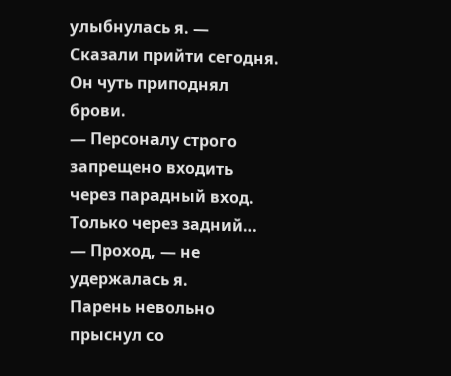улыбнулась я. — Сказали прийти сегодня.
Он чуть приподнял брови.
— Персоналу строго запрещено входить через парадный вход. Только через задний…
— Проход, — не удержалась я.
Парень невольно прыснул со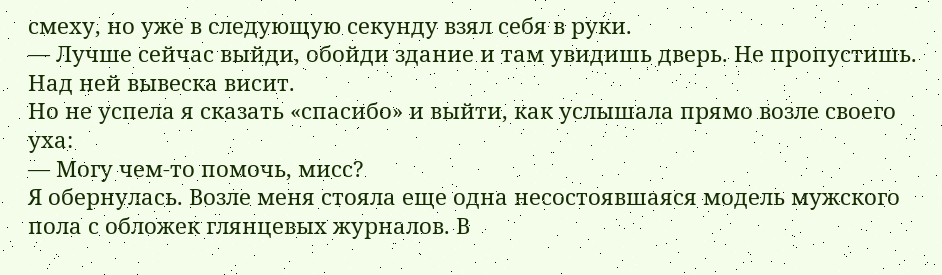смеху, но уже в следующую секунду взял себя в руки.
— Лучше сейчас выйди, обойди здание и там увидишь дверь. Не пропустишь. Над ней вывеска висит.
Но не успела я сказать «спасибо» и выйти, как услышала прямо возле своего уха:
— Могу чем-то помочь, мисс?
Я обернулась. Возле меня стояла еще одна несостоявшаяся модель мужского пола с обложек глянцевых журналов. В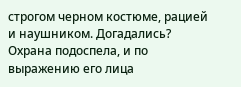строгом черном костюме, рацией и наушником. Догадались? Охрана подоспела, и по выражению его лица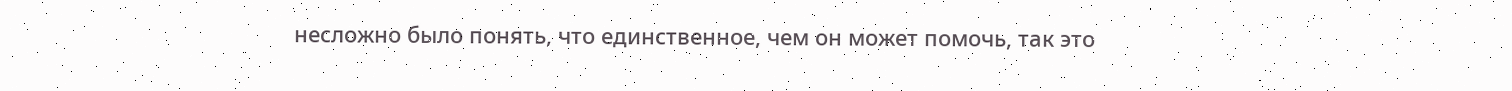несложно было понять, что единственное, чем он может помочь, так это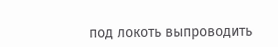под локоть выпроводить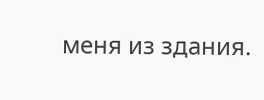меня из здания.